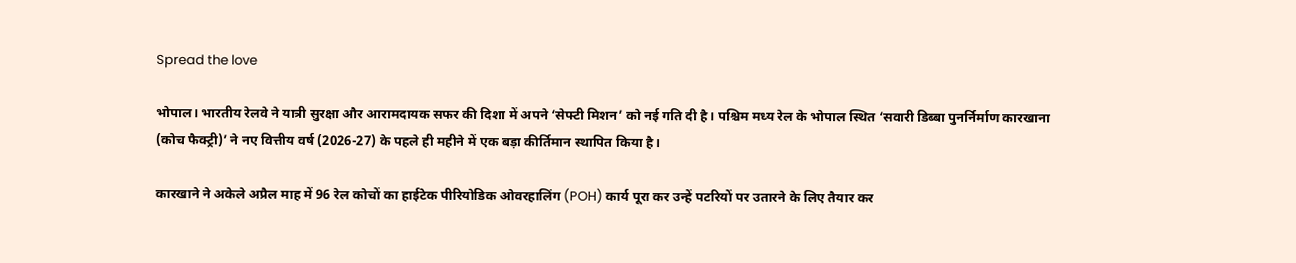Spread the love

भोपाल। भारतीय रेलवे ने यात्री सुरक्षा और आरामदायक सफर की दिशा में अपने ‘सेफ्टी मिशन’ को नई गति दी है। पश्चिम मध्य रेल के भोपाल स्थित ‘सवारी डिब्बा पुनर्निर्माण कारखाना (कोच फैक्ट्री)’ ने नए वित्तीय वर्ष (2026-27) के पहले ही महीने में एक बड़ा कीर्तिमान स्थापित किया है।

कारखाने ने अकेले अप्रैल माह में 96 रेल कोचों का हाईटेक पीरियोडिक ओवरहालिंग (POH) कार्य पूरा कर उन्हें पटरियों पर उतारने के लिए तैयार कर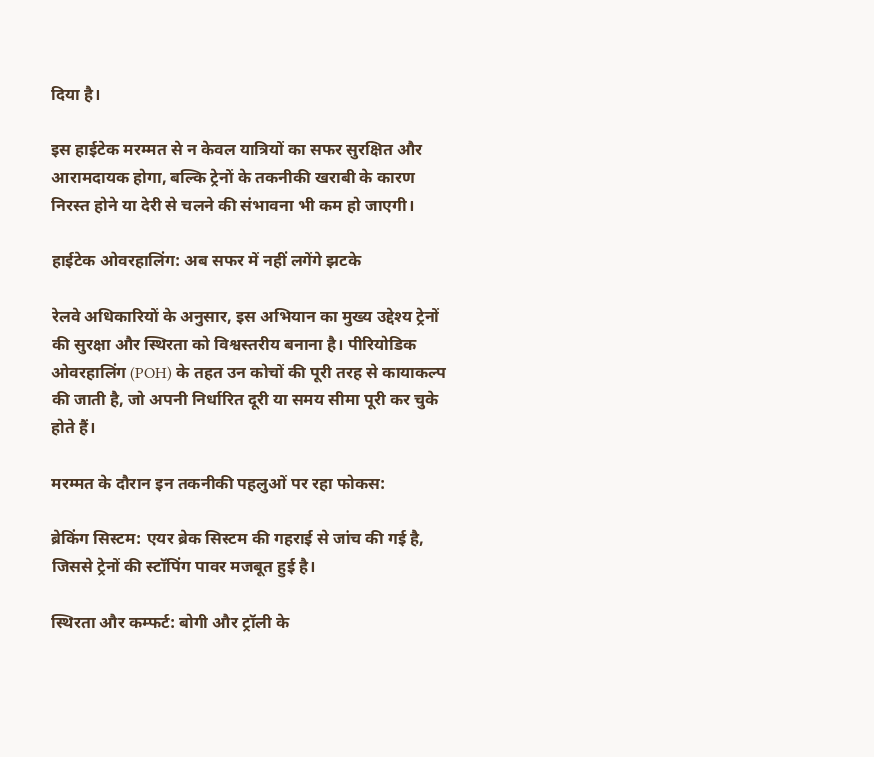दिया है।

इस हाईटेक मरम्मत से न केवल यात्रियों का सफर सुरक्षित और आरामदायक होगा, बल्कि ट्रेनों के तकनीकी खराबी के कारण निरस्त होने या देरी से चलने की संभावना भी कम हो जाएगी।

हाईटेक ओवरहालिंग: अब सफर में नहीं लगेंगे झटके

रेलवे अधिकारियों के अनुसार, इस अभियान का मुख्य उद्देश्य ट्रेनों की सुरक्षा और स्थिरता को विश्वस्तरीय बनाना है। पीरियोडिक ओवरहालिंग (POH) के तहत उन कोचों की पूरी तरह से कायाकल्प की जाती है, जो अपनी निर्धारित दूरी या समय सीमा पूरी कर चुके होते हैं।

मरम्मत के दौरान इन तकनीकी पहलुओं पर रहा फोकस:

ब्रेकिंग सिस्टम: एयर ब्रेक सिस्टम की गहराई से जांच की गई है, जिससे ट्रेनों की स्टॉपिंग पावर मजबूत हुई है।

स्थिरता और कम्फर्ट: बोगी और ट्रॉली के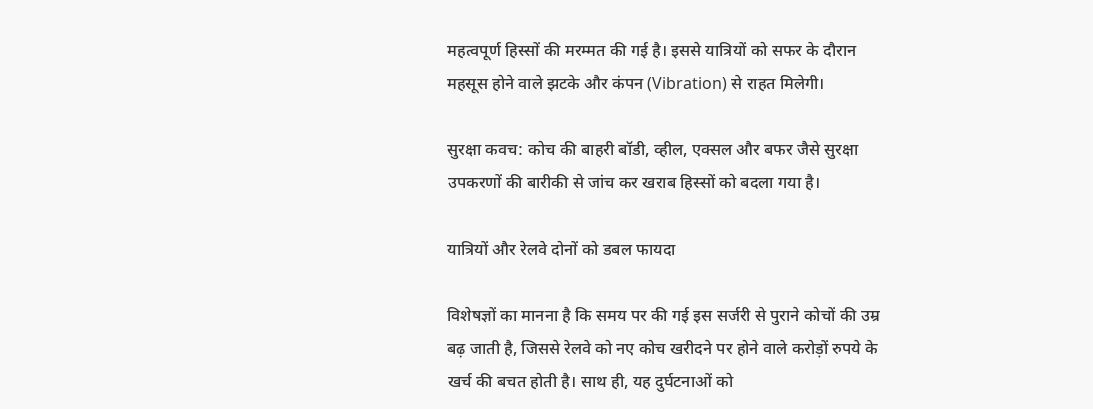महत्वपूर्ण हिस्सों की मरम्मत की गई है। इससे यात्रियों को सफर के दौरान महसूस होने वाले झटके और कंपन (Vibration) से राहत मिलेगी।

सुरक्षा कवच: कोच की बाहरी बॉडी, व्हील, एक्सल और बफर जैसे सुरक्षा उपकरणों की बारीकी से जांच कर खराब हिस्सों को बदला गया है।

यात्रियों और रेलवे दोनों को डबल फायदा

विशेषज्ञों का मानना है कि समय पर की गई इस सर्जरी से पुराने कोचों की उम्र बढ़ जाती है, जिससे रेलवे को नए कोच खरीदने पर होने वाले करोड़ों रुपये के खर्च की बचत होती है। साथ ही, यह दुर्घटनाओं को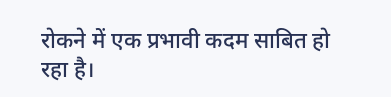रोकने में एक प्रभावी कदम साबित हो रहा है।